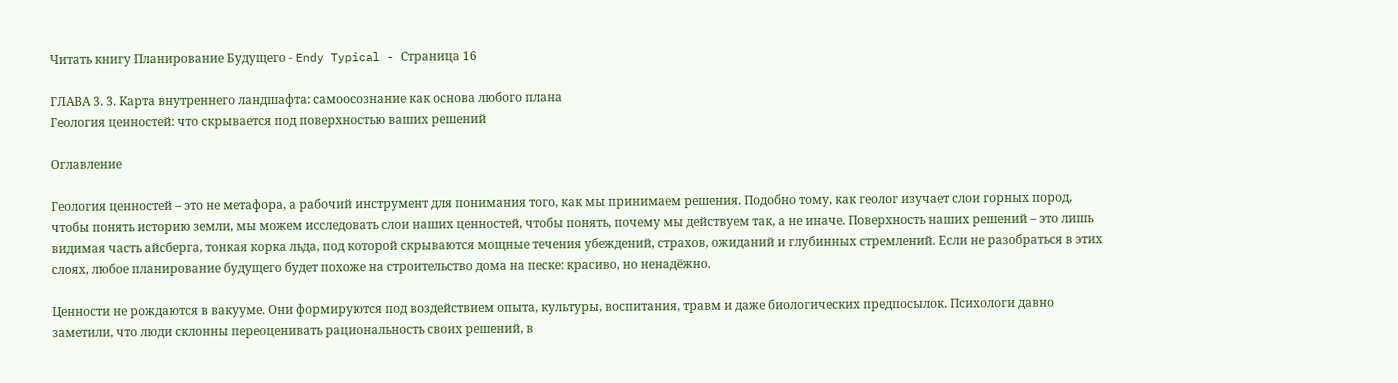Читать книгу Планирование Будущего - Endy Typical - Страница 16

ГЛАВА 3. 3. Карта внутреннего ландшафта: самоосознание как основа любого плана
Геология ценностей: что скрывается под поверхностью ваших решений

Оглавление

Геология ценностей – это не метафора, а рабочий инструмент для понимания того, как мы принимаем решения. Подобно тому, как геолог изучает слои горных пород, чтобы понять историю земли, мы можем исследовать слои наших ценностей, чтобы понять, почему мы действуем так, а не иначе. Поверхность наших решений – это лишь видимая часть айсберга, тонкая корка льда, под которой скрываются мощные течения убеждений, страхов, ожиданий и глубинных стремлений. Если не разобраться в этих слоях, любое планирование будущего будет похоже на строительство дома на песке: красиво, но ненадёжно.

Ценности не рождаются в вакууме. Они формируются под воздействием опыта, культуры, воспитания, травм и даже биологических предпосылок. Психологи давно заметили, что люди склонны переоценивать рациональность своих решений, в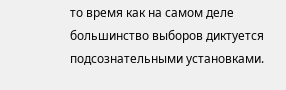то время как на самом деле большинство выборов диктуется подсознательными установками.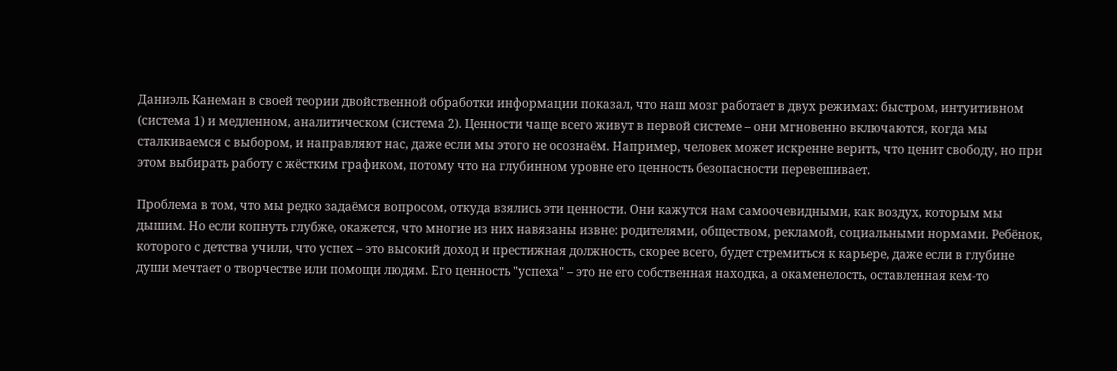Даниэль Канеман в своей теории двойственной обработки информации показал, что наш мозг работает в двух режимах: быстром, интуитивном (система 1) и медленном, аналитическом (система 2). Ценности чаще всего живут в первой системе – они мгновенно включаются, когда мы сталкиваемся с выбором, и направляют нас, даже если мы этого не осознаём. Например, человек может искренне верить, что ценит свободу, но при этом выбирать работу с жёстким графиком, потому что на глубинном уровне его ценность безопасности перевешивает.

Проблема в том, что мы редко задаёмся вопросом, откуда взялись эти ценности. Они кажутся нам самоочевидными, как воздух, которым мы дышим. Но если копнуть глубже, окажется, что многие из них навязаны извне: родителями, обществом, рекламой, социальными нормами. Ребёнок, которого с детства учили, что успех – это высокий доход и престижная должность, скорее всего, будет стремиться к карьере, даже если в глубине души мечтает о творчестве или помощи людям. Его ценность "успеха" – это не его собственная находка, а окаменелость, оставленная кем-то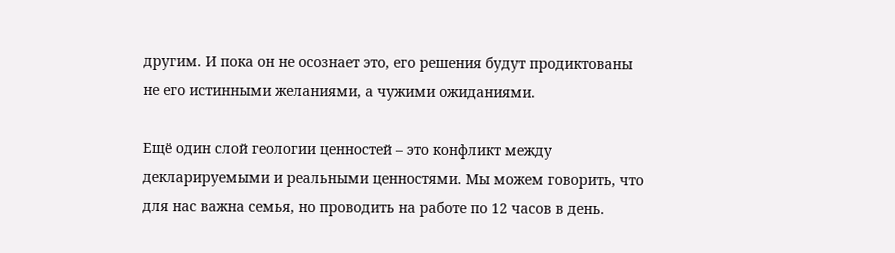другим. И пока он не осознает это, его решения будут продиктованы не его истинными желаниями, а чужими ожиданиями.

Ещё один слой геологии ценностей – это конфликт между декларируемыми и реальными ценностями. Мы можем говорить, что для нас важна семья, но проводить на работе по 12 часов в день.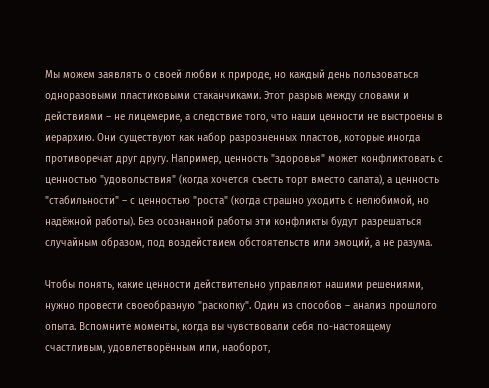Мы можем заявлять о своей любви к природе, но каждый день пользоваться одноразовыми пластиковыми стаканчиками. Этот разрыв между словами и действиями – не лицемерие, а следствие того, что наши ценности не выстроены в иерархию. Они существуют как набор разрозненных пластов, которые иногда противоречат друг другу. Например, ценность "здоровья" может конфликтовать с ценностью "удовольствия" (когда хочется съесть торт вместо салата), а ценность "стабильности" – с ценностью "роста" (когда страшно уходить с нелюбимой, но надёжной работы). Без осознанной работы эти конфликты будут разрешаться случайным образом, под воздействием обстоятельств или эмоций, а не разума.

Чтобы понять, какие ценности действительно управляют нашими решениями, нужно провести своеобразную "раскопку". Один из способов – анализ прошлого опыта. Вспомните моменты, когда вы чувствовали себя по-настоящему счастливым, удовлетворённым или, наоборот,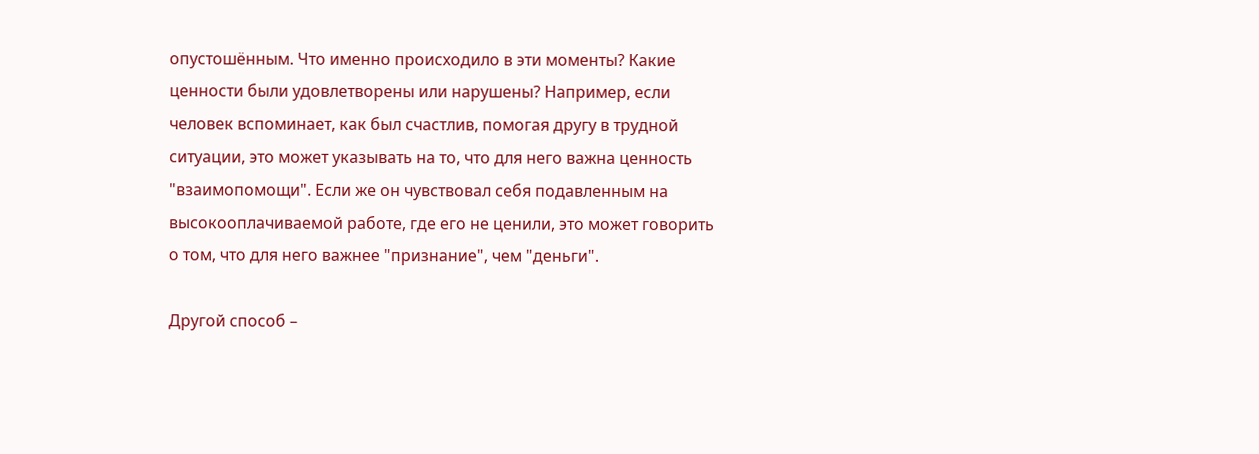опустошённым. Что именно происходило в эти моменты? Какие ценности были удовлетворены или нарушены? Например, если человек вспоминает, как был счастлив, помогая другу в трудной ситуации, это может указывать на то, что для него важна ценность "взаимопомощи". Если же он чувствовал себя подавленным на высокооплачиваемой работе, где его не ценили, это может говорить о том, что для него важнее "признание", чем "деньги".

Другой способ –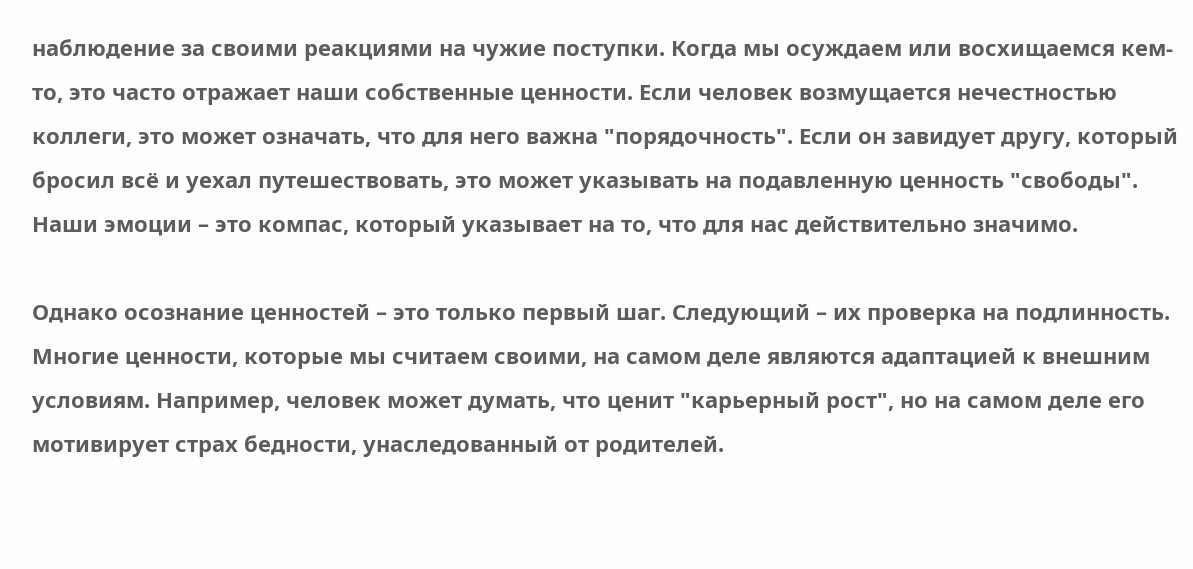наблюдение за своими реакциями на чужие поступки. Когда мы осуждаем или восхищаемся кем-то, это часто отражает наши собственные ценности. Если человек возмущается нечестностью коллеги, это может означать, что для него важна "порядочность". Если он завидует другу, который бросил всё и уехал путешествовать, это может указывать на подавленную ценность "свободы". Наши эмоции – это компас, который указывает на то, что для нас действительно значимо.

Однако осознание ценностей – это только первый шаг. Следующий – их проверка на подлинность. Многие ценности, которые мы считаем своими, на самом деле являются адаптацией к внешним условиям. Например, человек может думать, что ценит "карьерный рост", но на самом деле его мотивирует страх бедности, унаследованный от родителей.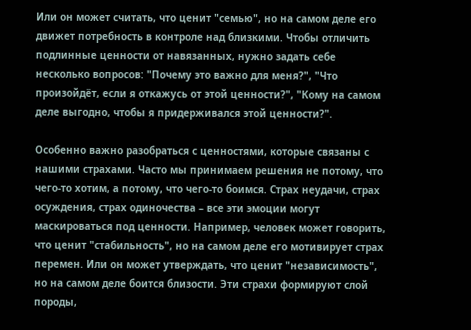Или он может считать, что ценит "семью", но на самом деле его движет потребность в контроле над близкими. Чтобы отличить подлинные ценности от навязанных, нужно задать себе несколько вопросов: "Почему это важно для меня?", "Что произойдёт, если я откажусь от этой ценности?", "Кому на самом деле выгодно, чтобы я придерживался этой ценности?".

Особенно важно разобраться с ценностями, которые связаны с нашими страхами. Часто мы принимаем решения не потому, что чего-то хотим, а потому, что чего-то боимся. Страх неудачи, страх осуждения, страх одиночества – все эти эмоции могут маскироваться под ценности. Например, человек может говорить, что ценит "стабильность", но на самом деле его мотивирует страх перемен. Или он может утверждать, что ценит "независимость", но на самом деле боится близости. Эти страхи формируют слой породы,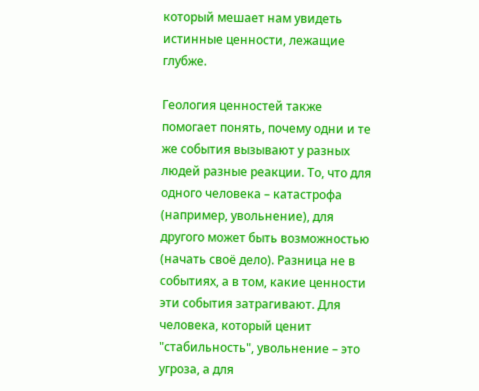который мешает нам увидеть истинные ценности, лежащие глубже.

Геология ценностей также помогает понять, почему одни и те же события вызывают у разных людей разные реакции. То, что для одного человека – катастрофа (например, увольнение), для другого может быть возможностью (начать своё дело). Разница не в событиях, а в том, какие ценности эти события затрагивают. Для человека, который ценит "стабильность", увольнение – это угроза, а для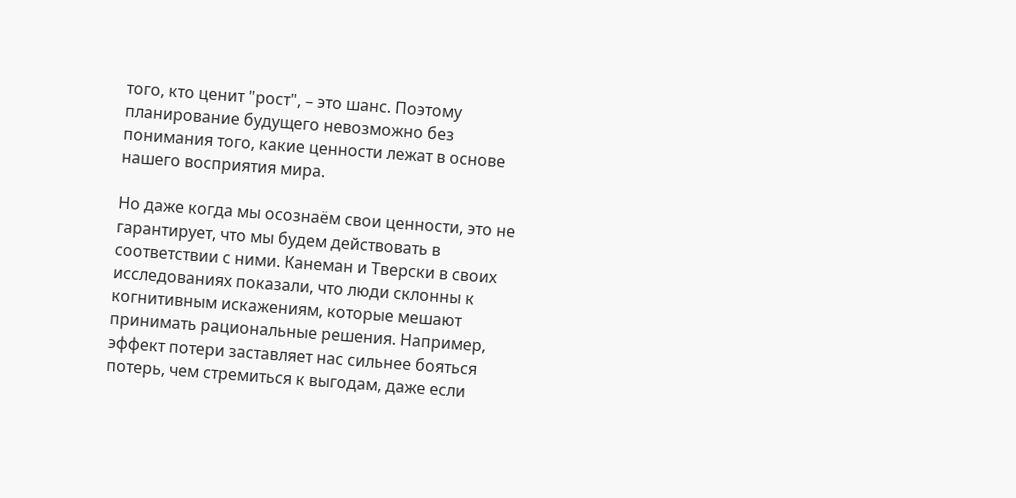того, кто ценит "рост", – это шанс. Поэтому планирование будущего невозможно без понимания того, какие ценности лежат в основе нашего восприятия мира.

Но даже когда мы осознаём свои ценности, это не гарантирует, что мы будем действовать в соответствии с ними. Канеман и Тверски в своих исследованиях показали, что люди склонны к когнитивным искажениям, которые мешают принимать рациональные решения. Например, эффект потери заставляет нас сильнее бояться потерь, чем стремиться к выгодам, даже если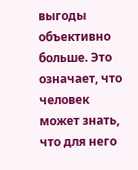выгоды объективно больше. Это означает, что человек может знать, что для него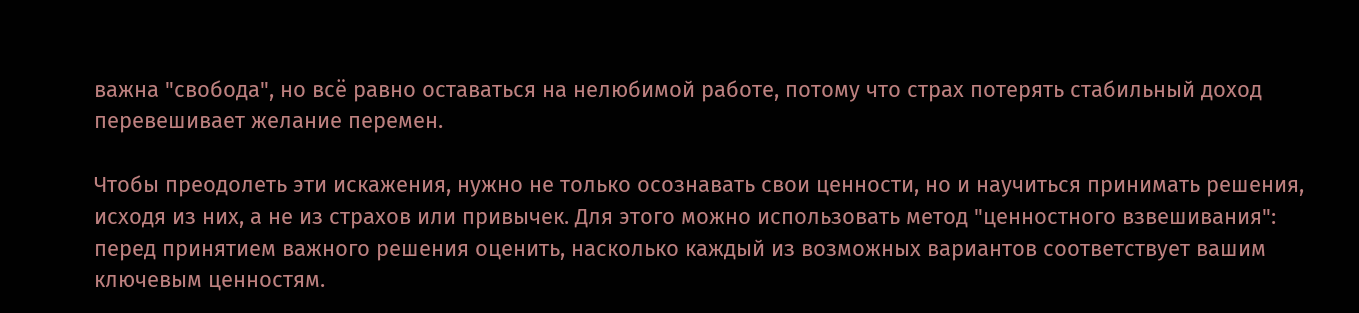важна "свобода", но всё равно оставаться на нелюбимой работе, потому что страх потерять стабильный доход перевешивает желание перемен.

Чтобы преодолеть эти искажения, нужно не только осознавать свои ценности, но и научиться принимать решения, исходя из них, а не из страхов или привычек. Для этого можно использовать метод "ценностного взвешивания": перед принятием важного решения оценить, насколько каждый из возможных вариантов соответствует вашим ключевым ценностям.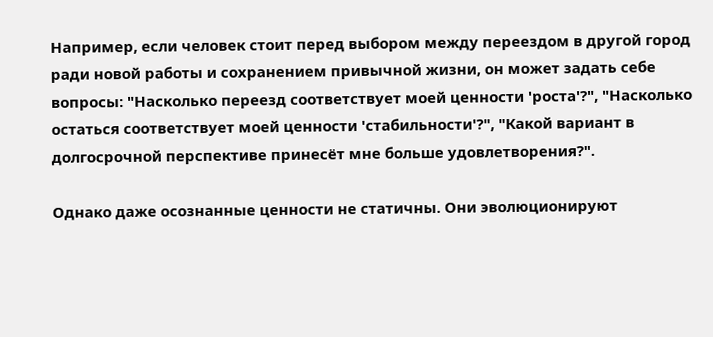Например, если человек стоит перед выбором между переездом в другой город ради новой работы и сохранением привычной жизни, он может задать себе вопросы: "Насколько переезд соответствует моей ценности 'роста'?", "Насколько остаться соответствует моей ценности 'стабильности'?", "Какой вариант в долгосрочной перспективе принесёт мне больше удовлетворения?".

Однако даже осознанные ценности не статичны. Они эволюционируют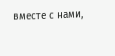вместе с нами,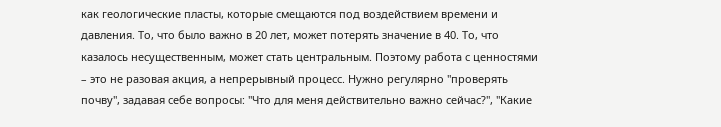как геологические пласты, которые смещаются под воздействием времени и давления. То, что было важно в 20 лет, может потерять значение в 40. То, что казалось несущественным, может стать центральным. Поэтому работа с ценностями – это не разовая акция, а непрерывный процесс. Нужно регулярно "проверять почву", задавая себе вопросы: "Что для меня действительно важно сейчас?", "Какие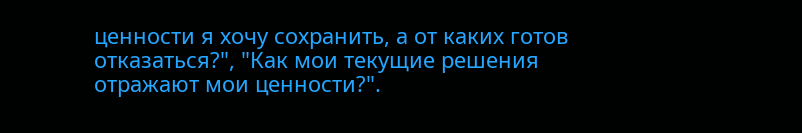ценности я хочу сохранить, а от каких готов отказаться?", "Как мои текущие решения отражают мои ценности?".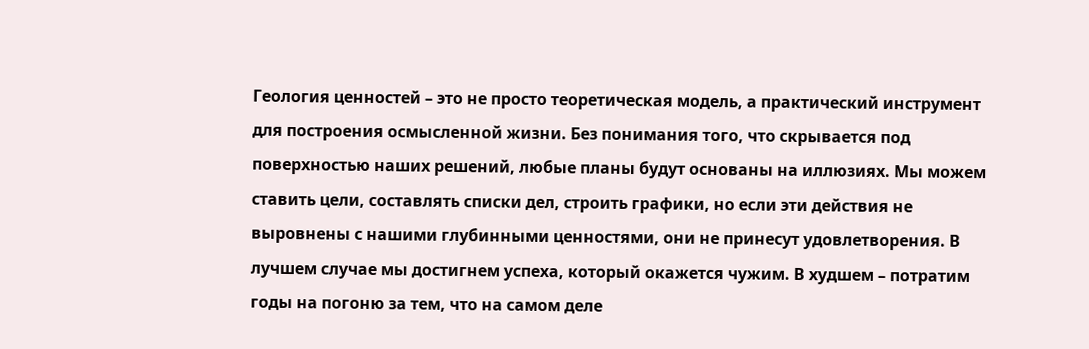Геология ценностей – это не просто теоретическая модель, а практический инструмент для построения осмысленной жизни. Без понимания того, что скрывается под поверхностью наших решений, любые планы будут основаны на иллюзиях. Мы можем ставить цели, составлять списки дел, строить графики, но если эти действия не выровнены с нашими глубинными ценностями, они не принесут удовлетворения. В лучшем случае мы достигнем успеха, который окажется чужим. В худшем – потратим годы на погоню за тем, что на самом деле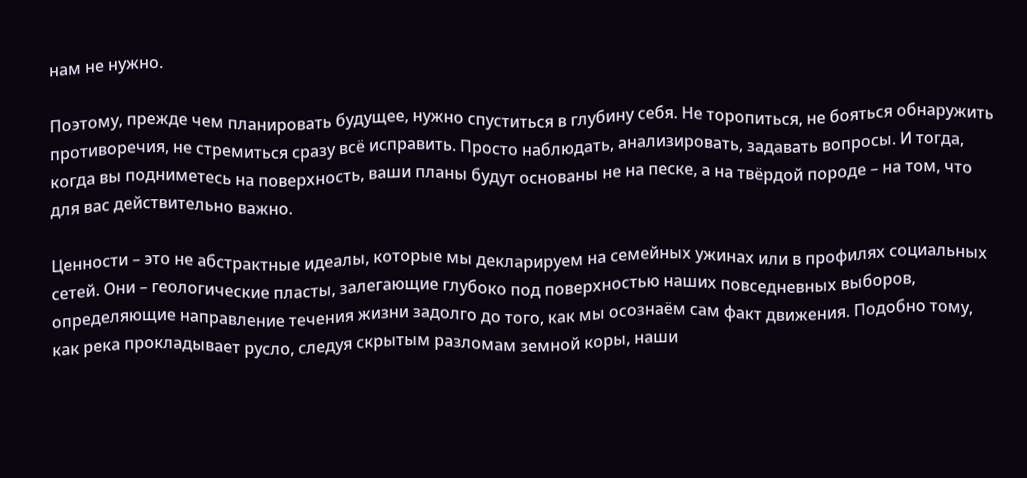нам не нужно.

Поэтому, прежде чем планировать будущее, нужно спуститься в глубину себя. Не торопиться, не бояться обнаружить противоречия, не стремиться сразу всё исправить. Просто наблюдать, анализировать, задавать вопросы. И тогда, когда вы подниметесь на поверхность, ваши планы будут основаны не на песке, а на твёрдой породе – на том, что для вас действительно важно.

Ценности – это не абстрактные идеалы, которые мы декларируем на семейных ужинах или в профилях социальных сетей. Они – геологические пласты, залегающие глубоко под поверхностью наших повседневных выборов, определяющие направление течения жизни задолго до того, как мы осознаём сам факт движения. Подобно тому, как река прокладывает русло, следуя скрытым разломам земной коры, наши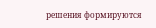решения формируются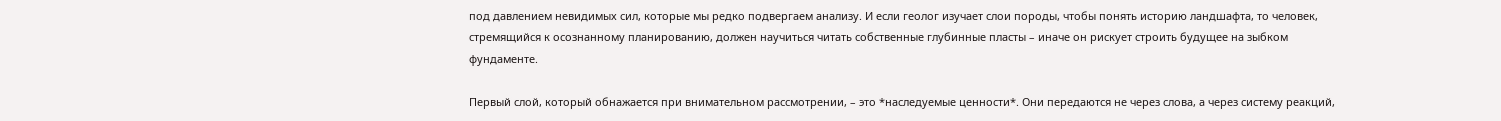под давлением невидимых сил, которые мы редко подвергаем анализу. И если геолог изучает слои породы, чтобы понять историю ландшафта, то человек, стремящийся к осознанному планированию, должен научиться читать собственные глубинные пласты – иначе он рискует строить будущее на зыбком фундаменте.

Первый слой, который обнажается при внимательном рассмотрении, – это *наследуемые ценности*. Они передаются не через слова, а через систему реакций,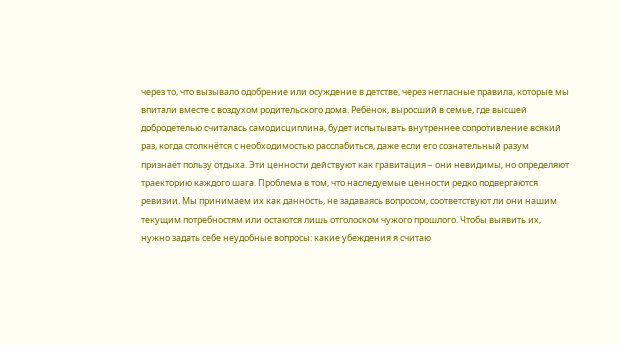через то, что вызывало одобрение или осуждение в детстве, через негласные правила, которые мы впитали вместе с воздухом родительского дома. Ребёнок, выросший в семье, где высшей добродетелью считалась самодисциплина, будет испытывать внутреннее сопротивление всякий раз, когда столкнётся с необходимостью расслабиться, даже если его сознательный разум признаёт пользу отдыха. Эти ценности действуют как гравитация – они невидимы, но определяют траекторию каждого шага. Проблема в том, что наследуемые ценности редко подвергаются ревизии. Мы принимаем их как данность, не задаваясь вопросом, соответствуют ли они нашим текущим потребностям или остаются лишь отголоском чужого прошлого. Чтобы выявить их, нужно задать себе неудобные вопросы: какие убеждения я считаю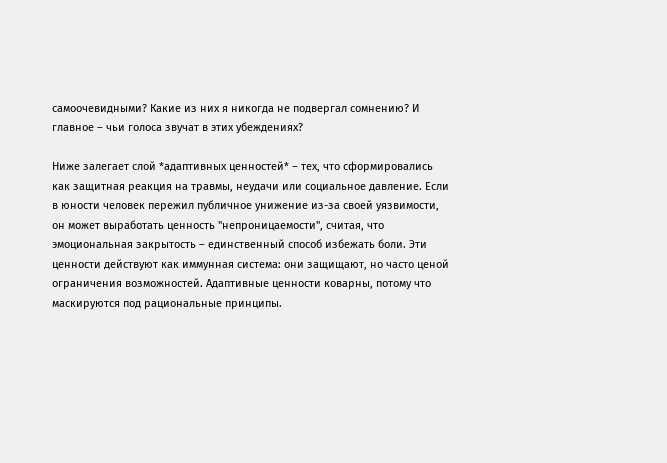самоочевидными? Какие из них я никогда не подвергал сомнению? И главное – чьи голоса звучат в этих убеждениях?

Ниже залегает слой *адаптивных ценностей* – тех, что сформировались как защитная реакция на травмы, неудачи или социальное давление. Если в юности человек пережил публичное унижение из-за своей уязвимости, он может выработать ценность "непроницаемости", считая, что эмоциональная закрытость – единственный способ избежать боли. Эти ценности действуют как иммунная система: они защищают, но часто ценой ограничения возможностей. Адаптивные ценности коварны, потому что маскируются под рациональные принципы.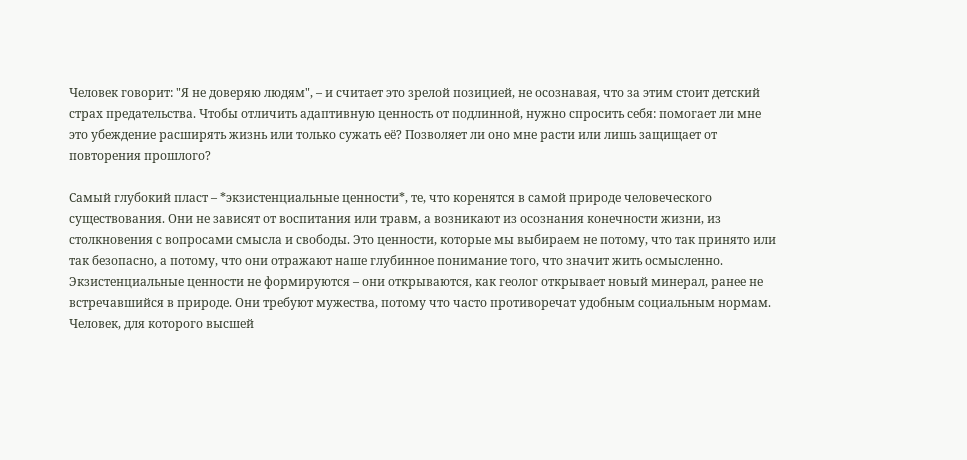Человек говорит: "Я не доверяю людям", – и считает это зрелой позицией, не осознавая, что за этим стоит детский страх предательства. Чтобы отличить адаптивную ценность от подлинной, нужно спросить себя: помогает ли мне это убеждение расширять жизнь или только сужать её? Позволяет ли оно мне расти или лишь защищает от повторения прошлого?

Самый глубокий пласт – *экзистенциальные ценности*, те, что коренятся в самой природе человеческого существования. Они не зависят от воспитания или травм, а возникают из осознания конечности жизни, из столкновения с вопросами смысла и свободы. Это ценности, которые мы выбираем не потому, что так принято или так безопасно, а потому, что они отражают наше глубинное понимание того, что значит жить осмысленно. Экзистенциальные ценности не формируются – они открываются, как геолог открывает новый минерал, ранее не встречавшийся в природе. Они требуют мужества, потому что часто противоречат удобным социальным нормам. Человек, для которого высшей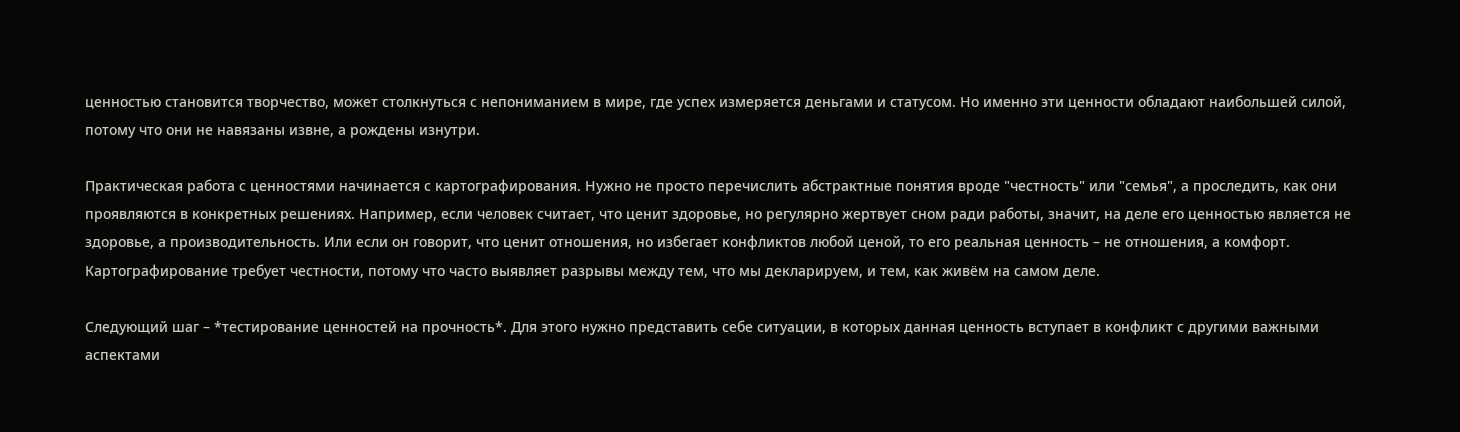ценностью становится творчество, может столкнуться с непониманием в мире, где успех измеряется деньгами и статусом. Но именно эти ценности обладают наибольшей силой, потому что они не навязаны извне, а рождены изнутри.

Практическая работа с ценностями начинается с картографирования. Нужно не просто перечислить абстрактные понятия вроде "честность" или "семья", а проследить, как они проявляются в конкретных решениях. Например, если человек считает, что ценит здоровье, но регулярно жертвует сном ради работы, значит, на деле его ценностью является не здоровье, а производительность. Или если он говорит, что ценит отношения, но избегает конфликтов любой ценой, то его реальная ценность – не отношения, а комфорт. Картографирование требует честности, потому что часто выявляет разрывы между тем, что мы декларируем, и тем, как живём на самом деле.

Следующий шаг – *тестирование ценностей на прочность*. Для этого нужно представить себе ситуации, в которых данная ценность вступает в конфликт с другими важными аспектами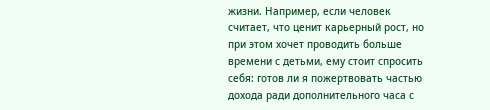жизни. Например, если человек считает, что ценит карьерный рост, но при этом хочет проводить больше времени с детьми, ему стоит спросить себя: готов ли я пожертвовать частью дохода ради дополнительного часа с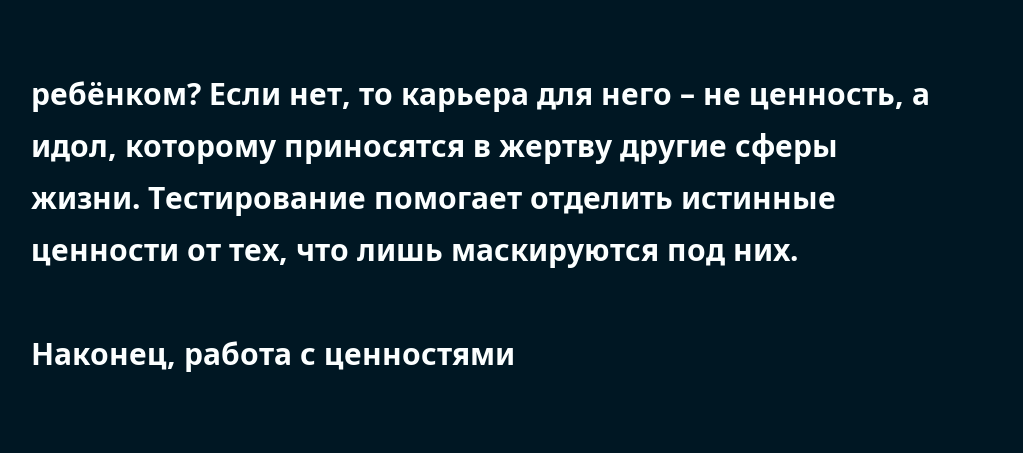ребёнком? Если нет, то карьера для него – не ценность, а идол, которому приносятся в жертву другие сферы жизни. Тестирование помогает отделить истинные ценности от тех, что лишь маскируются под них.

Наконец, работа с ценностями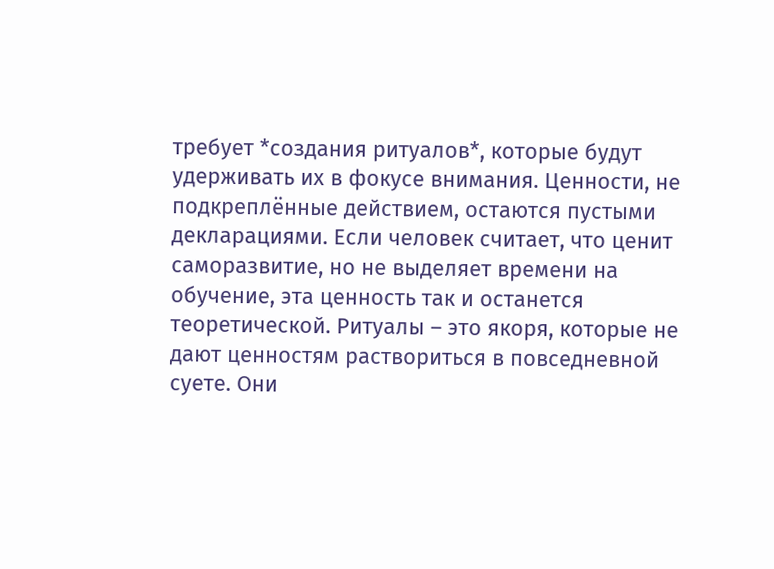требует *создания ритуалов*, которые будут удерживать их в фокусе внимания. Ценности, не подкреплённые действием, остаются пустыми декларациями. Если человек считает, что ценит саморазвитие, но не выделяет времени на обучение, эта ценность так и останется теоретической. Ритуалы – это якоря, которые не дают ценностям раствориться в повседневной суете. Они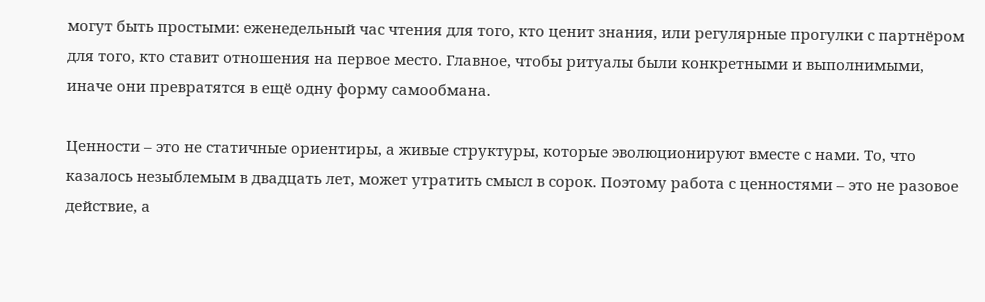могут быть простыми: еженедельный час чтения для того, кто ценит знания, или регулярные прогулки с партнёром для того, кто ставит отношения на первое место. Главное, чтобы ритуалы были конкретными и выполнимыми, иначе они превратятся в ещё одну форму самообмана.

Ценности – это не статичные ориентиры, а живые структуры, которые эволюционируют вместе с нами. То, что казалось незыблемым в двадцать лет, может утратить смысл в сорок. Поэтому работа с ценностями – это не разовое действие, а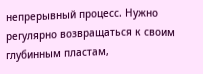непрерывный процесс. Нужно регулярно возвращаться к своим глубинным пластам,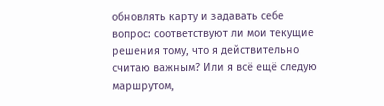обновлять карту и задавать себе вопрос: соответствуют ли мои текущие решения тому, что я действительно считаю важным? Или я всё ещё следую маршрутом,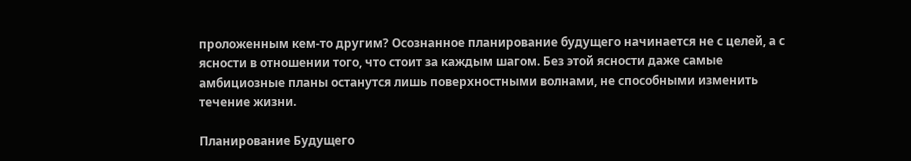проложенным кем-то другим? Осознанное планирование будущего начинается не с целей, а с ясности в отношении того, что стоит за каждым шагом. Без этой ясности даже самые амбициозные планы останутся лишь поверхностными волнами, не способными изменить течение жизни.

Планирование Будущего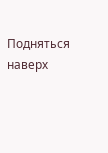Подняться наверх